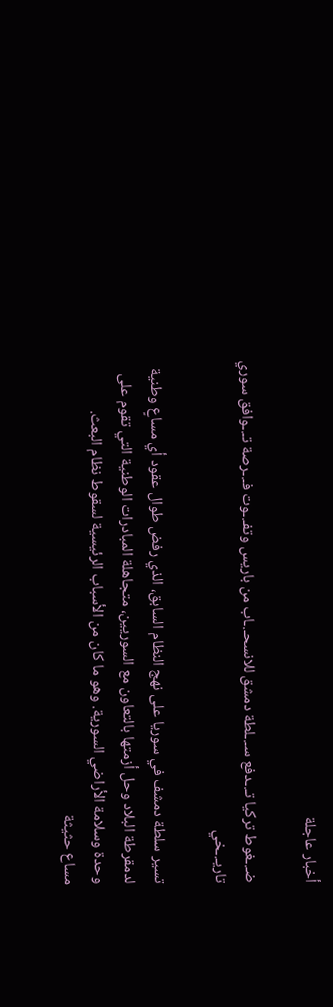أخبار عاجلة

ضـ.ـغوط تركيا تـ.ـدفع سـ.ـلطة دمشق للانسحـ.ـاب من باريس وتفـ.ـوت فـ.ـرصة تـ.ـوافق سوري تاريـ.ـخي

تسير سلطة دمشف في سوريا على نهج النظام السابق، الذي رفض طوال عقود أي مساعٍ وطنية لدمقرطة البلاد وحل أزمتها بالتعاون مع السوريين، متجاهلة المبادرات الوطنية التي تقوم على وحدة وسلامة الأراضي السورية. وهو ما كان من الأسباب الرئيسية لسقوط نظام البعث.
مساع حثيثة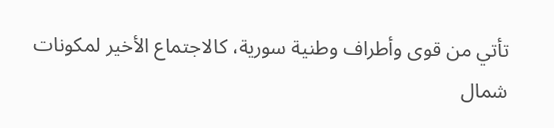تأتي من قوى وأطراف وطنية سورية، كالاجتماع الأخير لمكونات شمال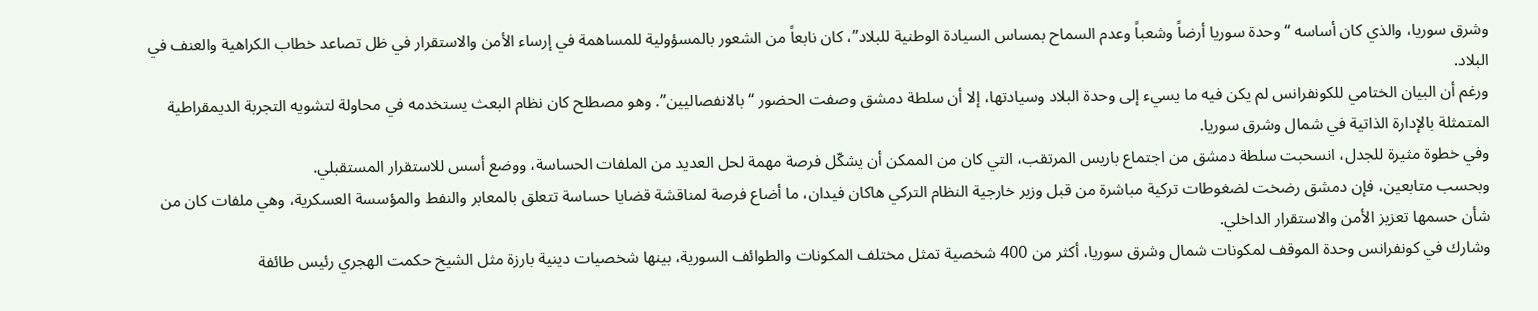وشرق سوريا، والذي كان أساسه “وحدة سوريا أرضاً وشعباً وعدم السماح بمساس السيادة الوطنية للبلاد”، كان نابعاً من الشعور بالمسؤولية للمساهمة في إرساء الأمن والاستقرار في ظل تصاعد خطاب الكراهية والعنف في البلاد.
ورغم أن البيان الختامي للكونفرانس لم يكن فيه ما يسيء إلى وحدة البلاد وسيادتها، إلا أن سلطة دمشق وصفت الحضور “بالانفصاليين”. وهو مصطلح كان نظام البعث يستخدمه في محاولة لتشويه التجربة الديمقراطية المتمثلة بالإدارة الذاتية في شمال وشرق سوريا.
وفي خطوة مثيرة للجدل، انسحبت سلطة دمشق من اجتماع باريس المرتقب، التي كان من الممكن أن يشكّل فرصة مهمة لحل العديد من الملفات الحساسة، ووضع أسس للاستقرار المستقبلي.
وبحسب متابعين، فإن دمشق رضخت لضغوطات تركية مباشرة من قبل وزير خارجية النظام التركي هاكان فيدان، ما أضاع فرصة لمناقشة قضايا حساسة تتعلق بالمعابر والنفط والمؤسسة العسكرية، وهي ملفات كان من شأن حسمها تعزيز الأمن والاستقرار الداخلي.
وشارك في كونفرانس وحدة الموقف لمكونات شمال وشرق سوريا، أكثر من 400 شخصية تمثل مختلف المكونات والطوائف السورية، بينها شخصيات دينية بارزة مثل الشيخ حكمت الهجري رئيس طائفة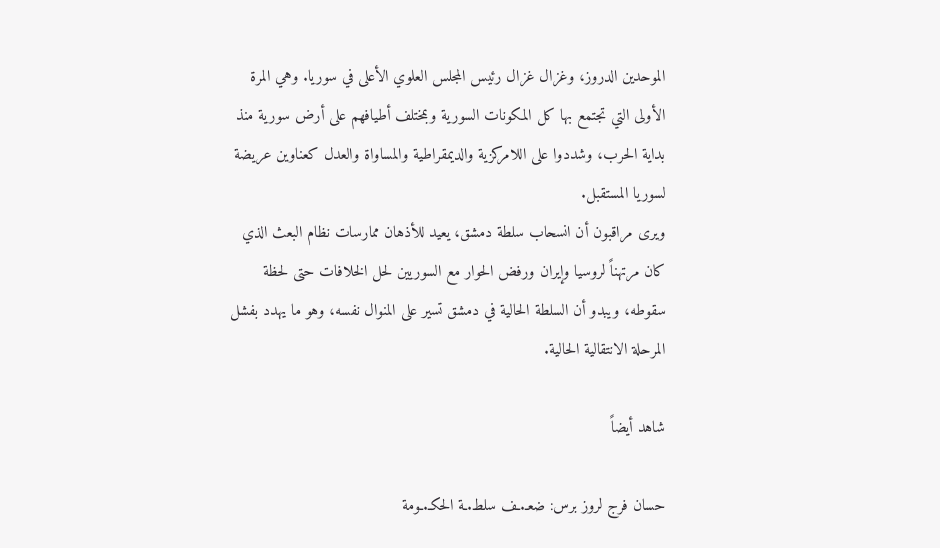الموحدين الدروز، وغزال غزال رئيس المجلس العلوي الأعلى في سوريا. وهي المرة الأولى التي تجتمع بها كل المكونات السورية وبمختلف أطيافهم على أرض سورية منذ بداية الحرب، وشددوا على اللامركزية والديمقراطية والمساواة والعدل كعناوين عريضة لسوريا المستقبل.
ويرى مراقبون أن انسحاب سلطة دمشق، يعيد للأذهان ممارسات نظام البعث الذي كان مرتهناً لروسيا وإيران ورفض الحوار مع السوريين لحل الخلافات حتى لحظة سقوطه، ويبدو أن السلطة الحالية في دمشق تسير على المنوال نفسه، وهو ما يهدد بفشل المرحلة الانتقالية الحالية.

شاهد أيضاً

حسان فرج لروز برس: ضعـ.ـف سلطـ.ـة الحكـ.ـومة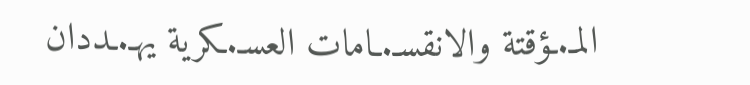المـ.ـؤقتة والانقسـ.ـامات العسـ.ـكرية يهـ.ـددان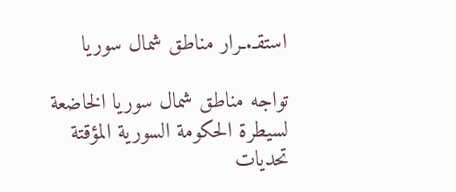استقـ.ـرار مناطق شمال سوريا

تواجه مناطق شمال سوريا الخاضعة لسيطرة الحكومة السورية المؤقتة تحديات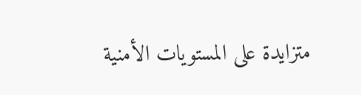متزايدة على المستويات الأمنية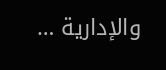والإدارية …